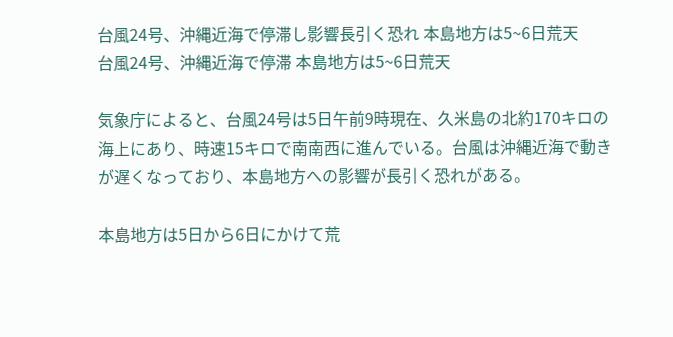台風24号、沖縄近海で停滞し影響長引く恐れ 本島地方は5~6日荒天
台風24号、沖縄近海で停滞 本島地方は5~6日荒天

気象庁によると、台風24号は5日午前9時現在、久米島の北約170キロの海上にあり、時速15キロで南南西に進んでいる。台風は沖縄近海で動きが遅くなっており、本島地方への影響が長引く恐れがある。

本島地方は5日から6日にかけて荒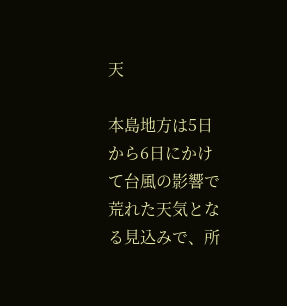天

本島地方は5日から6日にかけて台風の影響で荒れた天気となる見込みで、所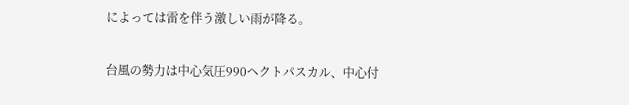によっては雷を伴う激しい雨が降る。

台風の勢力は中心気圧990ヘクトパスカル、中心付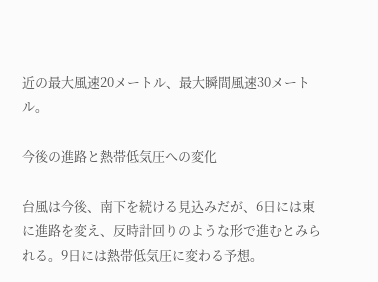近の最大風速20メートル、最大瞬間風速30メートル。

今後の進路と熱帯低気圧への変化

台風は今後、南下を続ける見込みだが、6日には東に進路を変え、反時計回りのような形で進むとみられる。9日には熱帯低気圧に変わる予想。